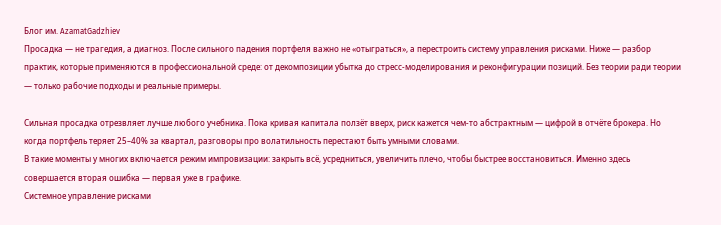Блог им. AzamatGadzhiev
Просадка — не трагедия, а диагноз. После сильного падения портфеля важно не «отыграться», а перестроить систему управления рисками. Ниже — разбор практик, которые применяются в профессиональной среде: от декомпозиции убытка до стресс-моделирования и реконфигурации позиций. Без теории ради теории — только рабочие подходы и реальные примеры.

Сильная просадка отрезвляет лучше любого учебника. Пока кривая капитала ползёт вверх, риск кажется чем-то абстрактным — цифрой в отчёте брокера. Но когда портфель теряет 25–40% за квартал, разговоры про волатильность перестают быть умными словами.
В такие моменты у многих включается режим импровизации: закрыть всё, усредниться, увеличить плечо, чтобы быстрее восстановиться. Именно здесь совершается вторая ошибка — первая уже в графике.
Системное управление рисками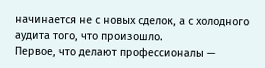начинается не с новых сделок, а с холодного аудита того, что произошло.
Первое, что делают профессионалы —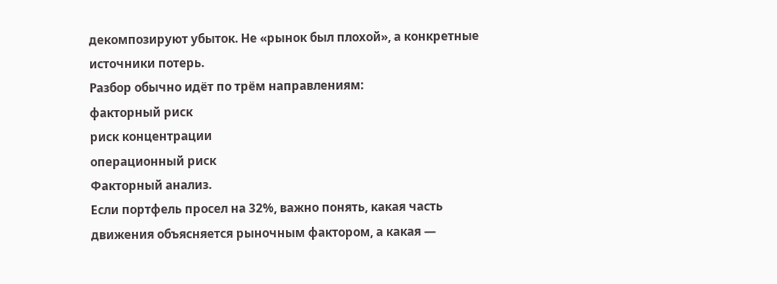декомпозируют убыток. Не «рынок был плохой», а конкретные источники потерь.
Разбор обычно идёт по трём направлениям:
факторный риск
риск концентрации
операционный риск
Факторный анализ.
Если портфель просел на 32%, важно понять, какая часть движения объясняется рыночным фактором, а какая —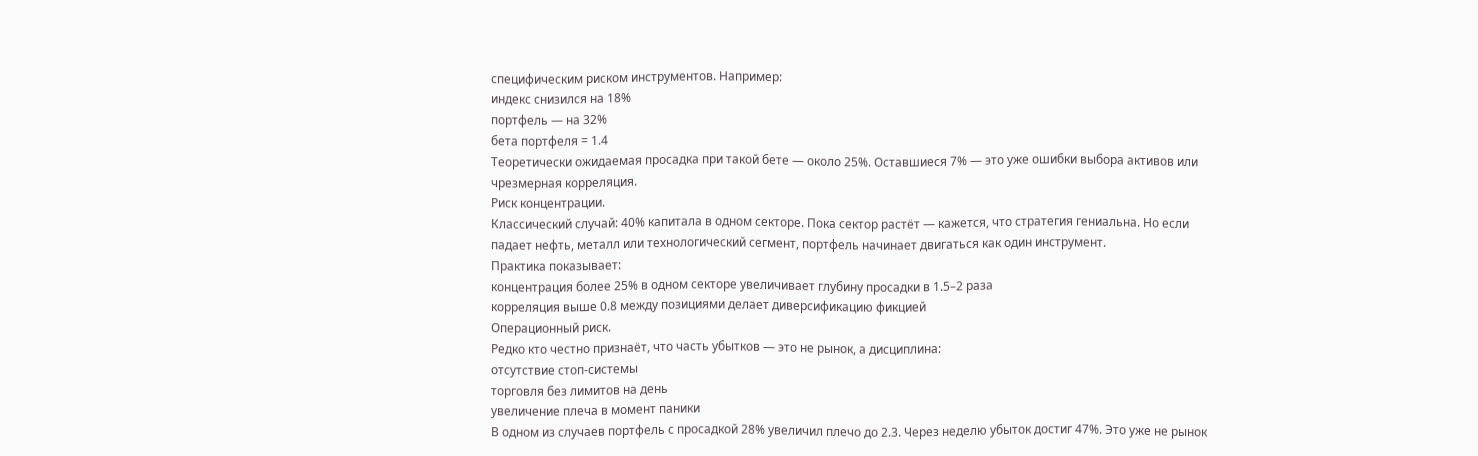специфическим риском инструментов. Например:
индекс снизился на 18%
портфель — на 32%
бета портфеля = 1.4
Теоретически ожидаемая просадка при такой бете — около 25%. Оставшиеся 7% — это уже ошибки выбора активов или чрезмерная корреляция.
Риск концентрации.
Классический случай: 40% капитала в одном секторе. Пока сектор растёт — кажется, что стратегия гениальна. Но если падает нефть, металл или технологический сегмент, портфель начинает двигаться как один инструмент.
Практика показывает:
концентрация более 25% в одном секторе увеличивает глубину просадки в 1.5–2 раза
корреляция выше 0.8 между позициями делает диверсификацию фикцией
Операционный риск.
Редко кто честно признаёт, что часть убытков — это не рынок, а дисциплина:
отсутствие стоп-системы
торговля без лимитов на день
увеличение плеча в момент паники
В одном из случаев портфель с просадкой 28% увеличил плечо до 2.3. Через неделю убыток достиг 47%. Это уже не рынок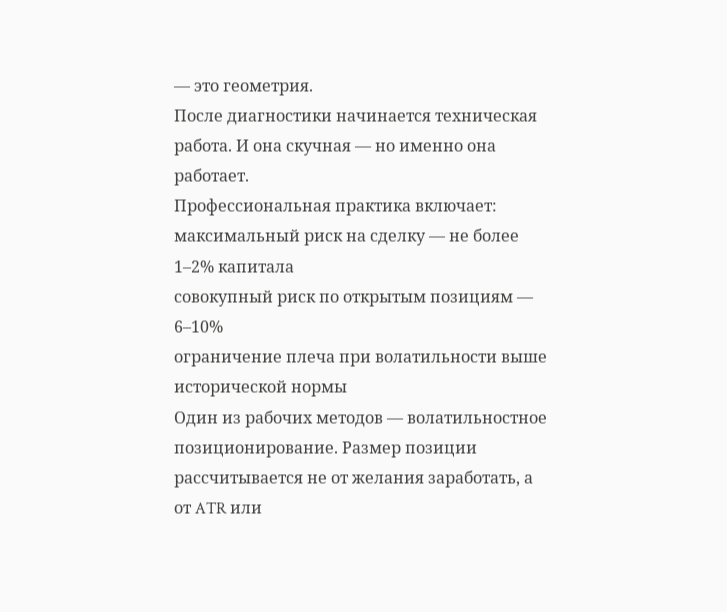— это геометрия.
После диагностики начинается техническая работа. И она скучная — но именно она работает.
Профессиональная практика включает:
максимальный риск на сделку — не более 1–2% капитала
совокупный риск по открытым позициям — 6–10%
ограничение плеча при волатильности выше исторической нормы
Один из рабочих методов — волатильностное позиционирование. Размер позиции рассчитывается не от желания заработать, а от ATR или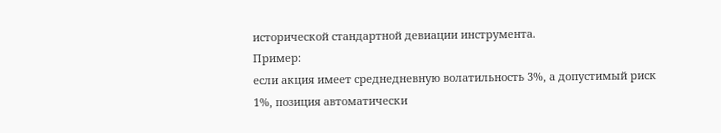исторической стандартной девиации инструмента.
Пример:
если акция имеет среднедневную волатильность 3%, а допустимый риск 1%, позиция автоматически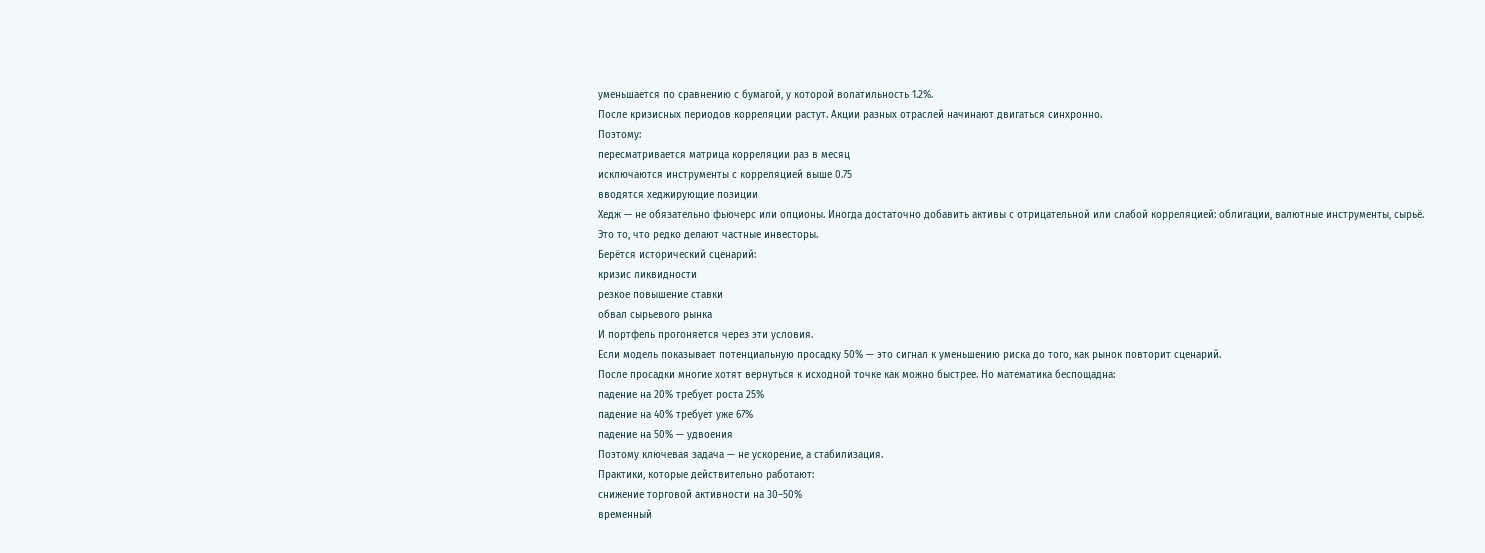уменьшается по сравнению с бумагой, у которой волатильность 1.2%.
После кризисных периодов корреляции растут. Акции разных отраслей начинают двигаться синхронно.
Поэтому:
пересматривается матрица корреляции раз в месяц
исключаются инструменты с корреляцией выше 0.75
вводятся хеджирующие позиции
Хедж — не обязательно фьючерс или опционы. Иногда достаточно добавить активы с отрицательной или слабой корреляцией: облигации, валютные инструменты, сырьё.
Это то, что редко делают частные инвесторы.
Берётся исторический сценарий:
кризис ликвидности
резкое повышение ставки
обвал сырьевого рынка
И портфель прогоняется через эти условия.
Если модель показывает потенциальную просадку 50% — это сигнал к уменьшению риска до того, как рынок повторит сценарий.
После просадки многие хотят вернуться к исходной точке как можно быстрее. Но математика беспощадна:
падение на 20% требует роста 25%
падение на 40% требует уже 67%
падение на 50% — удвоения
Поэтому ключевая задача — не ускорение, а стабилизация.
Практики, которые действительно работают:
снижение торговой активности на 30–50%
временный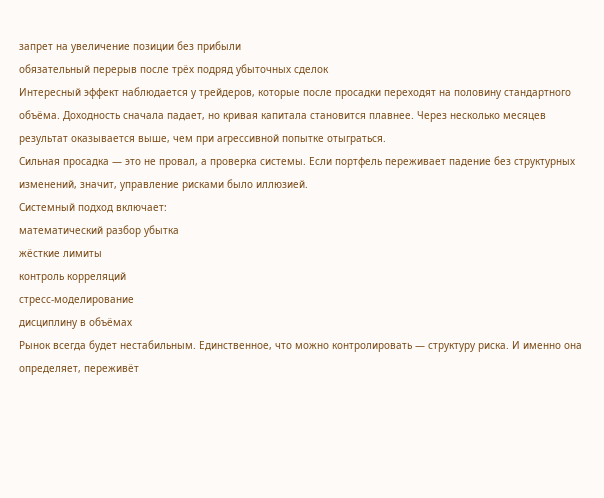запрет на увеличение позиции без прибыли
обязательный перерыв после трёх подряд убыточных сделок
Интересный эффект наблюдается у трейдеров, которые после просадки переходят на половину стандартного объёма. Доходность сначала падает, но кривая капитала становится плавнее. Через несколько месяцев результат оказывается выше, чем при агрессивной попытке отыграться.
Сильная просадка — это не провал, а проверка системы. Если портфель переживает падение без структурных изменений, значит, управление рисками было иллюзией.
Системный подход включает:
математический разбор убытка
жёсткие лимиты
контроль корреляций
стресс-моделирование
дисциплину в объёмах
Рынок всегда будет нестабильным. Единственное, что можно контролировать — структуру риска. И именно она определяет, переживёт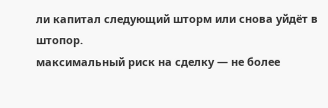ли капитал следующий шторм или снова уйдёт в штопор.
максимальный риск на сделку — не более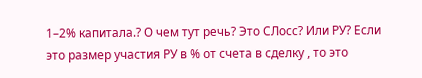1–2% капитала.? О чем тут речь? Это СЛосс? Или РУ? Если это размер участия РУ в % от счета в сделку , то это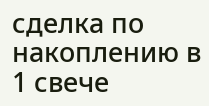сделка по накоплению в 1 свече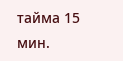тайма 15 мин.